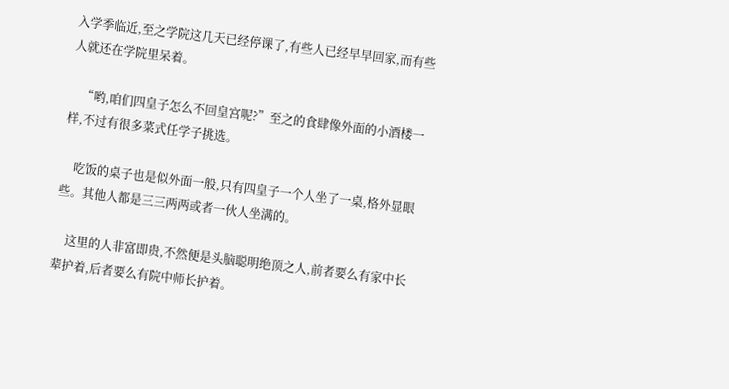入学季临近,至之学院这几天已经停课了,有些人已经早早回家,而有些人就还在学院里呆着。

    “哟,咱们四皇子怎么不回皇宫呢?”至之的食肆像外面的小酒楼一样,不过有很多菜式任学子挑选。

    吃饭的桌子也是似外面一般,只有四皇子一个人坐了一桌,格外显眼些。其他人都是三三两两或者一伙人坐满的。

    这里的人非富即贵,不然便是头脑聪明绝顶之人,前者要么有家中长辈护着,后者要么有院中师长护着。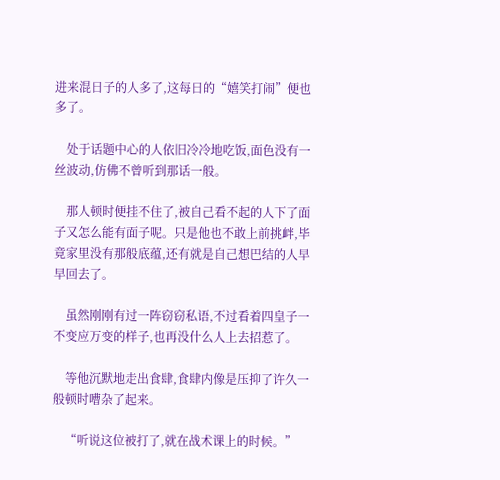进来混日子的人多了,这每日的“嬉笑打闹”便也多了。

    处于话题中心的人依旧冷冷地吃饭,面色没有一丝波动,仿佛不曾听到那话一般。

    那人顿时便挂不住了,被自己看不起的人下了面子又怎么能有面子呢。只是他也不敢上前挑衅,毕竟家里没有那般底蕴,还有就是自己想巴结的人早早回去了。

    虽然刚刚有过一阵窃窃私语,不过看着四皇子一不变应万变的样子,也再没什么人上去招惹了。

    等他沉默地走出食肆,食肆内像是压抑了许久一般顿时嘈杂了起来。

    “听说这位被打了,就在战术课上的时候。”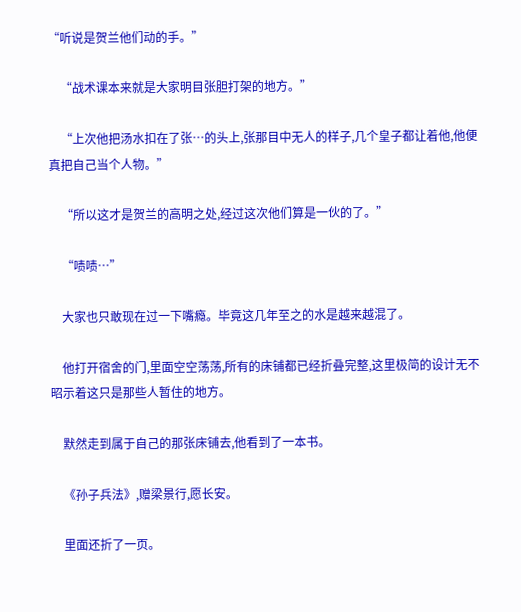“听说是贺兰他们动的手。”

    “战术课本来就是大家明目张胆打架的地方。”

    “上次他把汤水扣在了张…的头上,张那目中无人的样子,几个皇子都让着他,他便真把自己当个人物。”

    “所以这才是贺兰的高明之处,经过这次他们算是一伙的了。”

    “啧啧…”

    大家也只敢现在过一下嘴瘾。毕竟这几年至之的水是越来越混了。

    他打开宿舍的门,里面空空荡荡,所有的床铺都已经折叠完整,这里极简的设计无不昭示着这只是那些人暂住的地方。

    默然走到属于自己的那张床铺去,他看到了一本书。

    《孙子兵法》,赠梁景行,愿长安。

    里面还折了一页。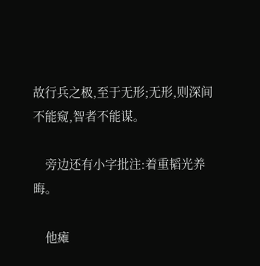故行兵之极,至于无形;无形,则深间不能窥,智者不能谋。

    旁边还有小字批注:着重韬光养晦。

    他瘫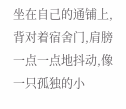坐在自己的通铺上,背对着宿舍门,肩膀一点一点地抖动,像一只孤独的小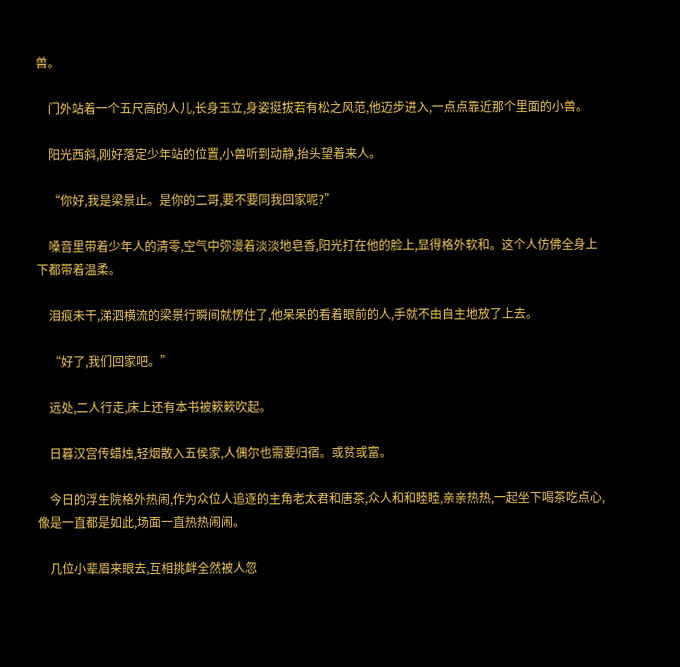兽。

    门外站着一个五尺高的人儿,长身玉立,身姿挺拔若有松之风范,他迈步进入,一点点靠近那个里面的小兽。

    阳光西斜,刚好落定少年站的位置,小兽听到动静,抬头望着来人。

    “你好,我是梁景止。是你的二哥,要不要同我回家呢?”

    嗓音里带着少年人的清零,空气中弥漫着淡淡地皂香,阳光打在他的脸上,显得格外软和。这个人仿佛全身上下都带着温柔。

    泪痕未干,涕泗横流的梁景行瞬间就愣住了,他呆呆的看着眼前的人,手就不由自主地放了上去。

    “好了,我们回家吧。”

    远处,二人行走,床上还有本书被簌簌吹起。

    日暮汉宫传蜡烛,轻烟散入五侯家,人偶尔也需要归宿。或贫或富。

    今日的浮生院格外热闹,作为众位人追逐的主角老太君和唐茶,众人和和睦睦,亲亲热热,一起坐下喝茶吃点心,像是一直都是如此,场面一直热热闹闹。

    几位小辈眉来眼去,互相挑衅全然被人忽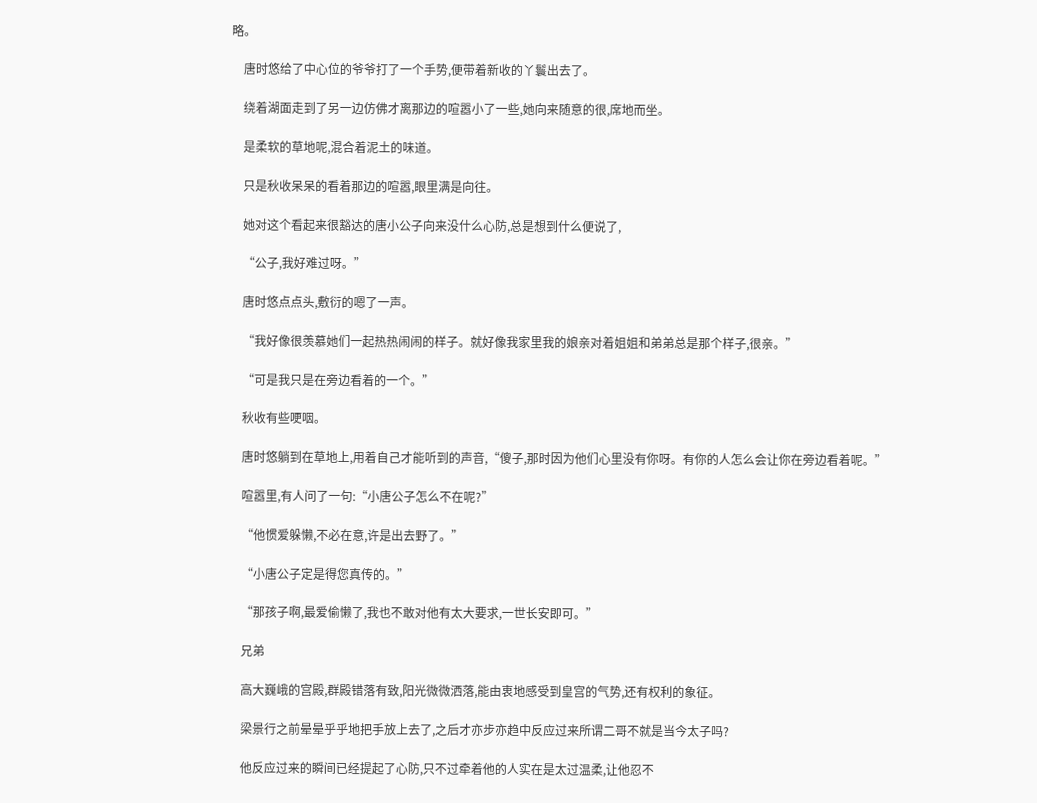略。

    唐时悠给了中心位的爷爷打了一个手势,便带着新收的丫鬟出去了。

    绕着湖面走到了另一边仿佛才离那边的喧嚣小了一些,她向来随意的很,席地而坐。

    是柔软的草地呢,混合着泥土的味道。

    只是秋收呆呆的看着那边的喧嚣,眼里满是向往。

    她对这个看起来很豁达的唐小公子向来没什么心防,总是想到什么便说了,

    “公子,我好难过呀。”

    唐时悠点点头,敷衍的嗯了一声。

    “我好像很羡慕她们一起热热闹闹的样子。就好像我家里我的娘亲对着姐姐和弟弟总是那个样子,很亲。”

    “可是我只是在旁边看着的一个。”

    秋收有些哽咽。

    唐时悠躺到在草地上,用着自己才能听到的声音,“傻子,那时因为他们心里没有你呀。有你的人怎么会让你在旁边看着呢。”

    喧嚣里,有人问了一句:“小唐公子怎么不在呢?”

    “他惯爱躲懒,不必在意,许是出去野了。”

    “小唐公子定是得您真传的。”

    “那孩子啊,最爱偷懒了,我也不敢对他有太大要求,一世长安即可。”

    兄弟

    高大巍峨的宫殿,群殿错落有致,阳光微微洒落,能由衷地感受到皇宫的气势,还有权利的象征。

    梁景行之前晕晕乎乎地把手放上去了,之后才亦步亦趋中反应过来所谓二哥不就是当今太子吗?

    他反应过来的瞬间已经提起了心防,只不过牵着他的人实在是太过温柔,让他忍不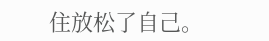住放松了自己。